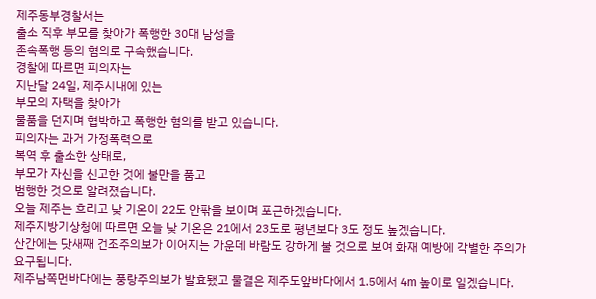제주동부경찰서는
출소 직후 부모를 찾아가 폭행한 30대 남성을
존속폭행 등의 혐의로 구속했습니다.
경찰에 따르면 피의자는
지난달 24일, 제주시내에 있는
부모의 자택을 찾아가
물품을 던지며 협박하고 폭행한 혐의를 받고 있습니다.
피의자는 과거 가정폭력으로
복역 후 출소한 상태로,
부모가 자신을 신고한 것에 불만을 품고
범행한 것으로 알려졌습니다.
오늘 제주는 흐리고 낮 기온이 22도 안팎을 보이며 포근하겠습니다.
제주지방기상청에 따르면 오늘 낮 기온은 21에서 23도로 평년보다 3도 정도 높겠습니다.
산간에는 닷새째 건조주의보가 이어지는 가운데 바람도 강하게 불 것으로 보여 화재 예방에 각별한 주의가 요구됩니다.
제주남쪽먼바다에는 풍랑주의보가 발효됐고 물결은 제주도앞바다에서 1.5에서 4m 높이로 일겠습니다.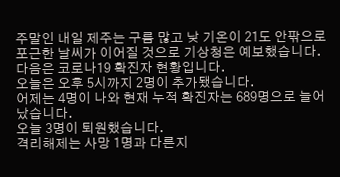주말인 내일 제주는 구름 많고 낮 기온이 21도 안팎으로 포근한 날씨가 이어질 것으로 기상청은 예보했습니다.
다음은 코로나19 확진자 현황입니다.
오늘은 오후 5시까지 2명이 추가됐습니다.
어제는 4명이 나와 현재 누적 확진자는 689명으로 늘어났습니다.
오늘 3명이 퇴원했습니다.
격리해제는 사망 1명과 다른지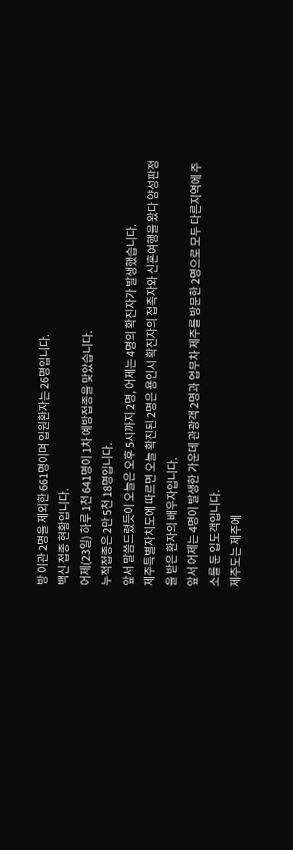방 이관 2명을 제외한 661명이며 입원환자는 26명입니다.
백신 접종 현황입니다.
어제(23일) 하루 1천 641명이 1차 예방접종을 맞았습니다.
누적접종은 2만 5천 18명입니다.
앞서 말씀드렸듯이 오늘은 오후 5시까지 2명, 어제는 4명의 확진자가 발생했습니다.
제주특별자치도에 따르면 오늘 확진된 2명은 용인시 확진자의 접촉자와 신혼여행을 왔다 양성판정을 받은 환자의 배우자입니다.
앞서 어제는 4명이 발생한 가운데 관광객 2명과 업무차 제주를 방문한 2명으로 모두 다른지역에 주소를 둔 입도객입니다.
제주도는 제주에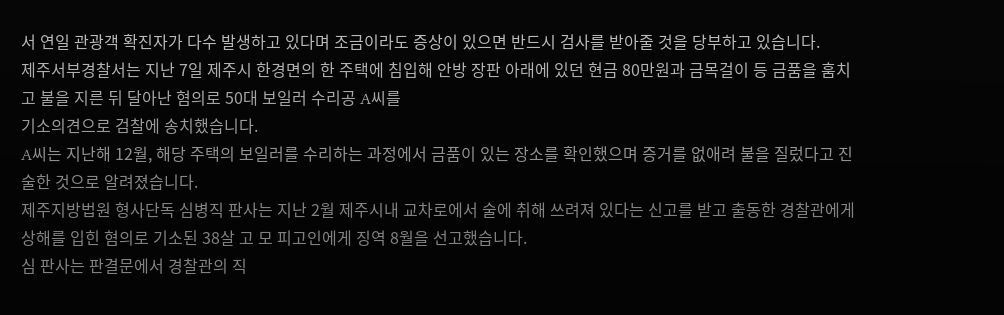서 연일 관광객 확진자가 다수 발생하고 있다며 조금이라도 증상이 있으면 반드시 검사를 받아줄 것을 당부하고 있습니다.
제주서부경찰서는 지난 7일 제주시 한경면의 한 주택에 침입해 안방 장판 아래에 있던 현금 80만원과 금목걸이 등 금품을 훔치고 불을 지른 뒤 달아난 혐의로 50대 보일러 수리공 A씨를
기소의견으로 검찰에 송치했습니다.
A씨는 지난해 12월, 해당 주택의 보일러를 수리하는 과정에서 금품이 있는 장소를 확인했으며 증거를 없애려 불을 질렀다고 진술한 것으로 알려졌습니다.
제주지방법원 형사단독 심병직 판사는 지난 2월 제주시내 교차로에서 술에 취해 쓰려져 있다는 신고를 받고 출동한 경찰관에게 상해를 입힌 혐의로 기소된 38살 고 모 피고인에게 징역 8월을 선고했습니다.
심 판사는 판결문에서 경찰관의 직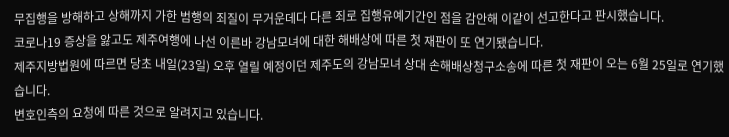무집행을 방해하고 상해까지 가한 범행의 죄질이 무거운데다 다른 죄로 집행유예기간인 점을 감안해 이같이 선고한다고 판시했습니다.
코로나19 증상을 앓고도 제주여행에 나선 이른바 강남모녀에 대한 해배상에 따른 첫 재판이 또 연기됐습니다.
제주지방법원에 따르면 당초 내일(23일) 오후 열릴 예정이던 제주도의 강남모녀 상대 손해배상청구소송에 따른 첫 재판이 오는 6월 25일로 연기했습니다.
변호인측의 요청에 따른 것으로 알려지고 있습니다.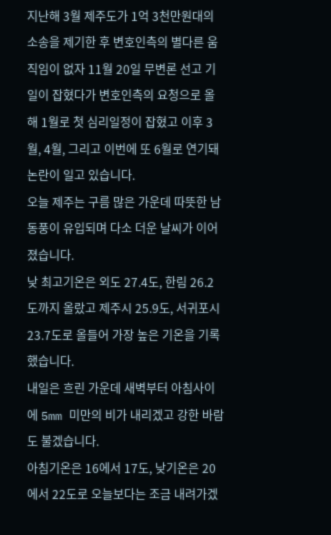지난해 3월 제주도가 1억 3천만원대의 소송을 제기한 후 변호인측의 별다른 움직임이 없자 11월 20일 무변론 선고 기일이 잡혔다가 변호인측의 요청으로 올해 1월로 첫 심리일정이 잡혔고 이후 3월, 4월, 그리고 이번에 또 6월로 연기돼 논란이 일고 있습니다.
오늘 제주는 구름 많은 가운데 따뜻한 남동풍이 유입되며 다소 더운 날씨가 이어졌습니다.
낮 최고기온은 외도 27.4도, 한림 26.2도까지 올랐고 제주시 25.9도, 서귀포시 23.7도로 올들어 가장 높은 기온을 기록했습니다.
내일은 흐린 가운데 새벽부터 아침사이에 5mm 미만의 비가 내리겠고 강한 바람도 불겠습니다.
아침기온은 16에서 17도, 낮기온은 20에서 22도로 오늘보다는 조금 내려가겠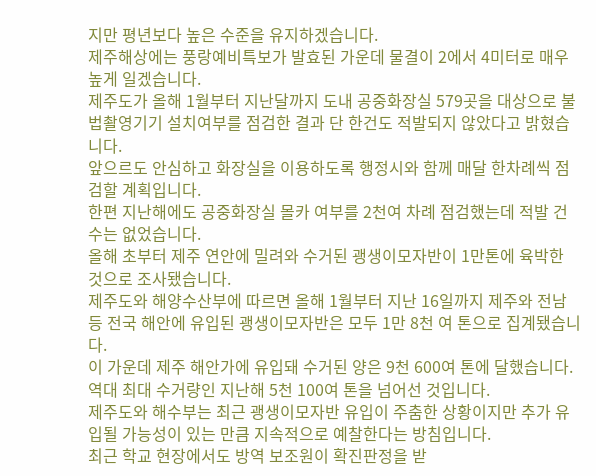지만 평년보다 높은 수준을 유지하겠습니다.
제주해상에는 풍랑예비특보가 발효된 가운데 물결이 2에서 4미터로 매우 높게 일겠습니다.
제주도가 올해 1월부터 지난달까지 도내 공중화장실 579곳을 대상으로 불법촬영기기 설치여부를 점검한 결과 단 한건도 적발되지 않았다고 밝혔습니다.
앞으르도 안심하고 화장실을 이용하도록 행정시와 함께 매달 한차례씩 점검할 계획입니다.
한편 지난해에도 공중화장실 몰카 여부를 2천여 차례 점검했는데 적발 건수는 없었습니다.
올해 초부터 제주 연안에 밀려와 수거된 괭생이모자반이 1만톤에 육박한 것으로 조사됐습니다.
제주도와 해양수산부에 따르면 올해 1월부터 지난 16일까지 제주와 전남 등 전국 해안에 유입된 괭생이모자반은 모두 1만 8천 여 톤으로 집계됐습니다.
이 가운데 제주 해안가에 유입돼 수거된 양은 9천 600여 톤에 달했습니다.
역대 최대 수거량인 지난해 5천 100여 톤을 넘어선 것입니다.
제주도와 해수부는 최근 괭생이모자반 유입이 주춤한 상황이지만 추가 유입될 가능성이 있는 만큼 지속적으로 예찰한다는 방침입니다.
최근 학교 현장에서도 방역 보조원이 확진판정을 받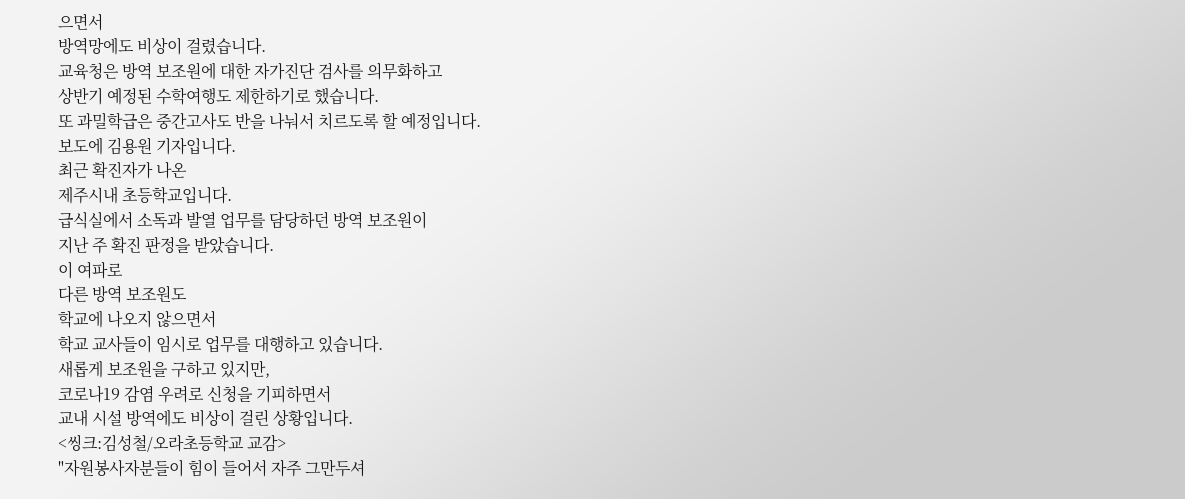으면서
방역망에도 비상이 걸렸습니다.
교육청은 방역 보조원에 대한 자가진단 검사를 의무화하고
상반기 예정된 수학여행도 제한하기로 했습니다.
또 과밀학급은 중간고사도 반을 나눠서 치르도록 할 예정입니다.
보도에 김용원 기자입니다.
최근 확진자가 나온
제주시내 초등학교입니다.
급식실에서 소독과 발열 업무를 담당하던 방역 보조원이
지난 주 확진 판정을 받았습니다.
이 여파로
다른 방역 보조원도
학교에 나오지 않으면서
학교 교사들이 임시로 업무를 대행하고 있습니다.
새롭게 보조원을 구하고 있지만,
코로나19 감염 우려로 신청을 기피하면서
교내 시설 방역에도 비상이 걸린 상황입니다.
<씽크:김성철/오라초등학교 교감>
"자원봉사자분들이 힘이 들어서 자주 그만두셔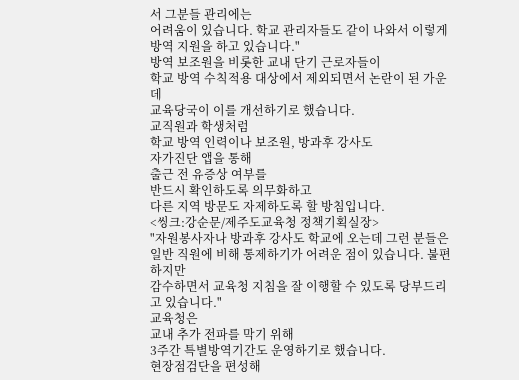서 그분들 관리에는
어려움이 있습니다. 학교 관리자들도 같이 나와서 이렇게 방역 지원을 하고 있습니다."
방역 보조원을 비롯한 교내 단기 근로자들이
학교 방역 수칙적용 대상에서 제외되면서 논란이 된 가운데
교육당국이 이를 개선하기로 했습니다.
교직원과 학생처럼
학교 방역 인력이나 보조원, 방과후 강사도
자가진단 앱을 통해
출근 전 유증상 여부를
반드시 확인하도록 의무화하고
다른 지역 방문도 자제하도록 할 방침입니다.
<씽크:강순문/제주도교육청 정책기획실장>
"자원봉사자나 방과후 강사도 학교에 오는데 그런 분들은 일반 직원에 비해 통제하기가 어려운 점이 있습니다. 불편하지만
감수하면서 교육청 지침을 잘 이행할 수 있도록 당부드리고 있습니다."
교육청은
교내 추가 전파를 막기 위해
3주간 특별방역기간도 운영하기로 했습니다.
현장점검단을 편성해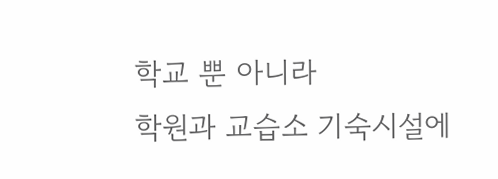학교 뿐 아니라
학원과 교습소 기숙시설에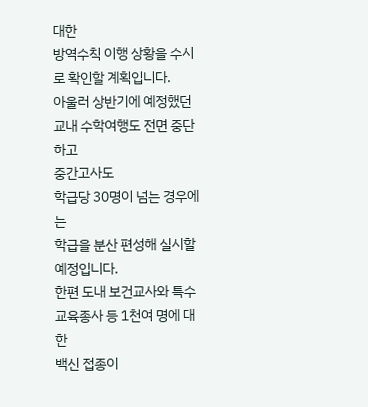대한
방역수칙 이행 상황을 수시로 확인할 계획입니다.
아울러 상반기에 예정했던 교내 수학여행도 전면 중단하고
중간고사도
학급당 30명이 넘는 경우에는
학급을 분산 편성해 실시할 예정입니다.
한편 도내 보건교사와 특수교육종사 등 1천여 명에 대한
백신 접종이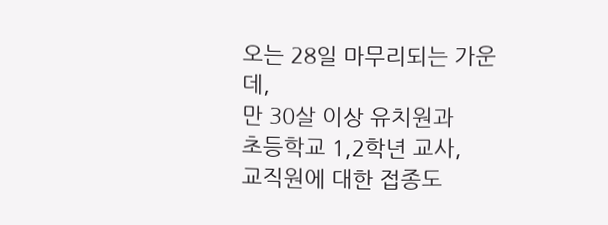오는 28일 마무리되는 가운데,
만 30살 이상 유치원과
초등학교 1,2학년 교사,
교직원에 대한 접종도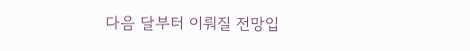다음 달부터 이뤄질 전망입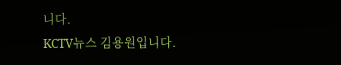니다.
KCTV뉴스 김용원입니다.